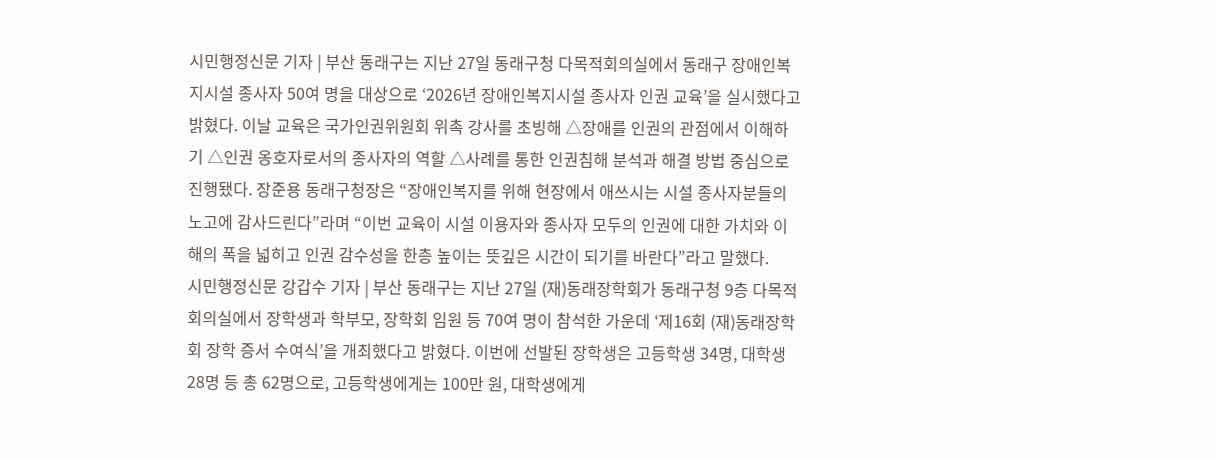시민행정신문 기자 | 부산 동래구는 지난 27일 동래구청 다목적회의실에서 동래구 장애인복지시설 종사자 50여 명을 대상으로 ‘2026년 장애인복지시설 종사자 인권 교육’을 실시했다고 밝혔다. 이날 교육은 국가인권위원회 위촉 강사를 초빙해 △장애를 인권의 관점에서 이해하기 △인권 옹호자로서의 종사자의 역할 △사례를 통한 인권침해 분석과 해결 방법 중심으로 진행됐다. 장준용 동래구청장은 “장애인복지를 위해 현장에서 애쓰시는 시설 종사자분들의 노고에 감사드린다”라며 “이번 교육이 시설 이용자와 종사자 모두의 인권에 대한 가치와 이해의 폭을 넓히고 인권 감수성을 한층 높이는 뜻깊은 시간이 되기를 바란다”라고 말했다.
시민행정신문 강갑수 기자 | 부산 동래구는 지난 27일 (재)동래장학회가 동래구청 9층 다목적회의실에서 장학생과 학부모, 장학회 임원 등 70여 명이 참석한 가운데 ‘제16회 (재)동래장학회 장학 증서 수여식’을 개최했다고 밝혔다. 이번에 선발된 장학생은 고등학생 34명, 대학생 28명 등 총 62명으로, 고등학생에게는 100만 원, 대학생에게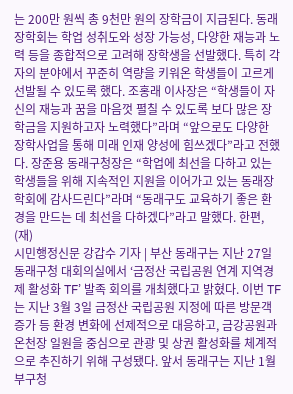는 200만 원씩 총 9천만 원의 장학금이 지급된다. 동래장학회는 학업 성취도와 성장 가능성, 다양한 재능과 노력 등을 종합적으로 고려해 장학생을 선발했다. 특히 각자의 분야에서 꾸준히 역량을 키워온 학생들이 고르게 선발될 수 있도록 했다. 조홍래 이사장은 “학생들이 자신의 재능과 꿈을 마음껏 펼칠 수 있도록 보다 많은 장학금을 지원하고자 노력했다”라며 “앞으로도 다양한 장학사업을 통해 미래 인재 양성에 힘쓰겠다”라고 전했다. 장준용 동래구청장은 “학업에 최선을 다하고 있는 학생들을 위해 지속적인 지원을 이어가고 있는 동래장학회에 감사드린다”라며 “동래구도 교육하기 좋은 환경을 만드는 데 최선을 다하겠다”라고 말했다. 한편, (재)
시민행정신문 강갑수 기자 | 부산 동래구는 지난 27일 동래구청 대회의실에서 ‘금정산 국립공원 연계 지역경제 활성화 TF’ 발족 회의를 개최했다고 밝혔다. 이번 TF는 지난 3월 3일 금정산 국립공원 지정에 따른 방문객 증가 등 환경 변화에 선제적으로 대응하고, 금강공원과 온천장 일원을 중심으로 관광 및 상권 활성화를 체계적으로 추진하기 위해 구성됐다. 앞서 동래구는 지난 1월 부구청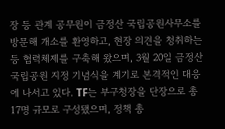장 등 관계 공무원이 금정산 국립공원사무소를 방문해 개소를 환영하고, 현장 의견을 청취하는 등 협력체제를 구축해 왔으며, 3월 20일 금정산 국립공원 지정 기념식을 계기로 본격적인 대응에 나서고 있다. TF는 부구청장을 단장으로 총 17명 규모로 구성됐으며, 정책 총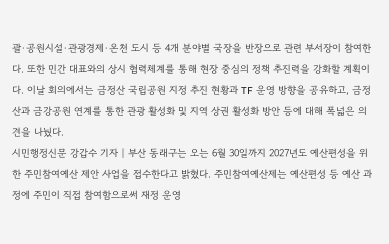괄·공원시설·관광경제·온천 도시 등 4개 분야별 국장을 반장으로 관련 부서장이 참여한다. 또한 민간 대표와의 상시 협력체계를 통해 현장 중심의 정책 추진력을 강화할 계획이다. 이날 회의에서는 금정산 국립공원 지정 추진 현황과 TF 운영 방향을 공유하고, 금정산과 금강공원 연계를 통한 관광 활성화 및 지역 상권 활성화 방안 등에 대해 폭넓은 의견을 나눴다.
시민행정신문 강갑수 기자 | 부산 동래구는 오는 6월 30일까지 2027년도 예산편성을 위한 주민참여예산 제안 사업을 접수한다고 밝혔다. 주민참여예산제는 예산편성 등 예산 과정에 주민이 직접 참여함으로써 재정 운영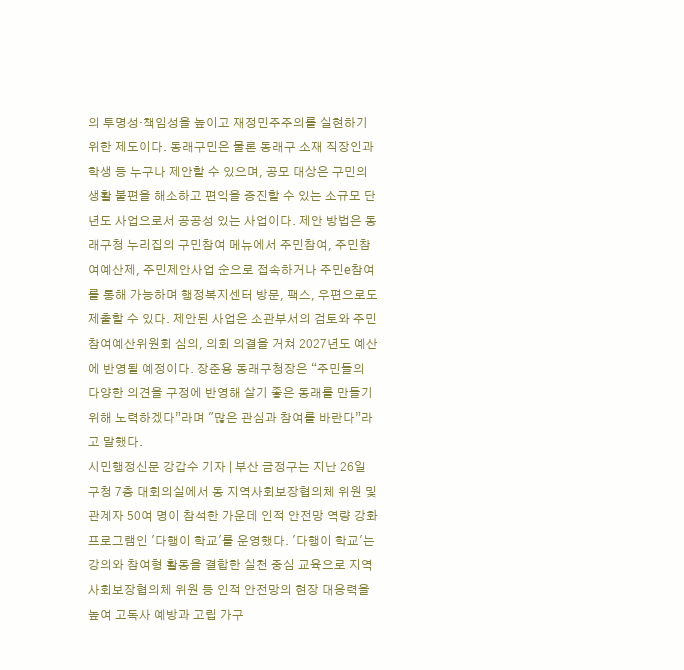의 투명성·책임성을 높이고 재정민주주의를 실현하기 위한 제도이다. 동래구민은 물론 동래구 소재 직장인과 학생 등 누구나 제안할 수 있으며, 공모 대상은 구민의 생활 불편을 해소하고 편익을 증진할 수 있는 소규모 단년도 사업으로서 공공성 있는 사업이다. 제안 방법은 동래구청 누리집의 구민참여 메뉴에서 주민참여, 주민참여예산제, 주민제안사업 순으로 접속하거나 주민e참여를 통해 가능하며 행정복지센터 방문, 팩스, 우편으로도 제출할 수 있다. 제안된 사업은 소관부서의 검토와 주민참여예산위원회 심의, 의회 의결을 거쳐 2027년도 예산에 반영될 예정이다. 장준용 동래구청장은 “주민들의 다양한 의견을 구정에 반영해 살기 좋은 동래를 만들기 위해 노력하겠다”라며 "많은 관심과 참여를 바란다”라고 말했다.
시민행정신문 강갑수 기자 | 부산 금정구는 지난 26일 구청 7층 대회의실에서 동 지역사회보장협의체 위원 및 관계자 50여 명이 참석한 가운데 인적 안전망 역량 강화 프로그램인 '다행이 학교'를 운영했다. '다행이 학교'는 강의와 참여형 활동을 결합한 실천 중심 교육으로 지역사회보장협의체 위원 등 인적 안전망의 현장 대응력을 높여 고독사 예방과 고립 가구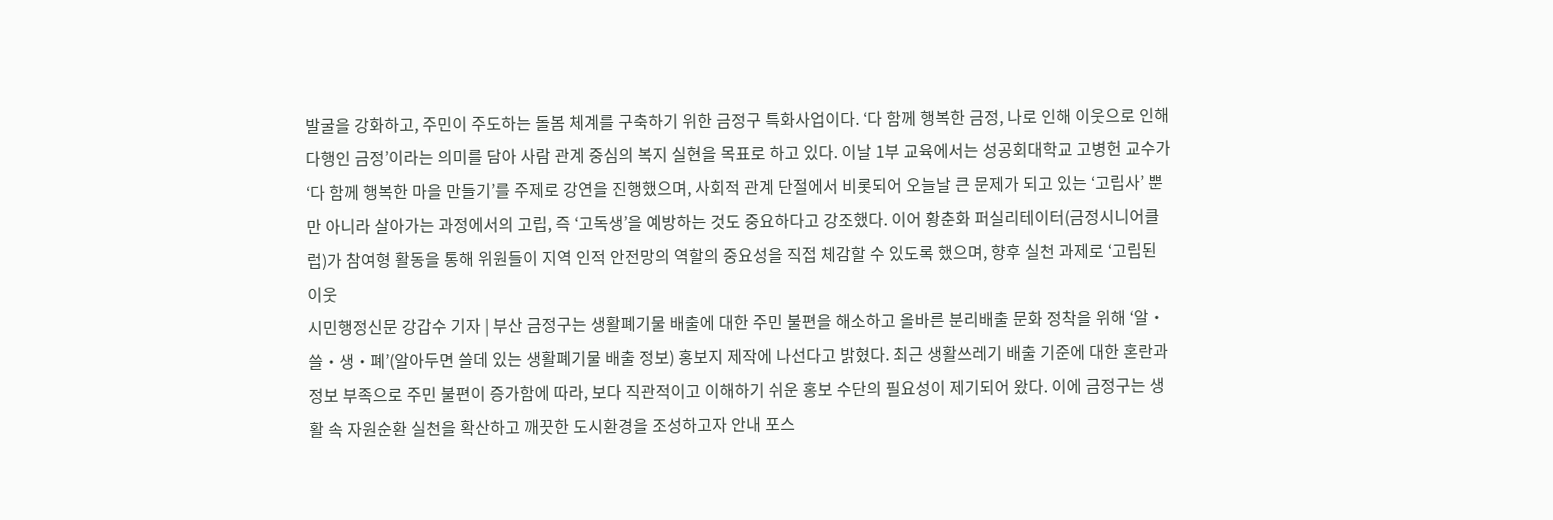발굴을 강화하고, 주민이 주도하는 돌봄 체계를 구축하기 위한 금정구 특화사업이다. ‘다 함께 행복한 금정, 나로 인해 이웃으로 인해 다행인 금정’이라는 의미를 담아 사람 관계 중심의 복지 실현을 목표로 하고 있다. 이날 1부 교육에서는 성공회대학교 고병헌 교수가 ‘다 함께 행복한 마을 만들기’를 주제로 강연을 진행했으며, 사회적 관계 단절에서 비롯되어 오늘날 큰 문제가 되고 있는 ‘고립사’ 뿐만 아니라 살아가는 과정에서의 고립, 즉 ‘고독생’을 예방하는 것도 중요하다고 강조했다. 이어 황춘화 퍼실리테이터(금정시니어클럽)가 참여형 활동을 통해 위원들이 지역 인적 안전망의 역할의 중요성을 직접 체감할 수 있도록 했으며, 향후 실천 과제로 ‘고립된 이웃
시민행정신문 강갑수 기자 | 부산 금정구는 생활폐기물 배출에 대한 주민 불편을 해소하고 올바른 분리배출 문화 정착을 위해 ‘알‧쓸‧생‧폐’(알아두면 쓸데 있는 생활폐기물 배출 정보) 홍보지 제작에 나선다고 밝혔다. 최근 생활쓰레기 배출 기준에 대한 혼란과 정보 부족으로 주민 불편이 증가함에 따라, 보다 직관적이고 이해하기 쉬운 홍보 수단의 필요성이 제기되어 왔다. 이에 금정구는 생활 속 자원순환 실천을 확산하고 깨끗한 도시환경을 조성하고자 안내 포스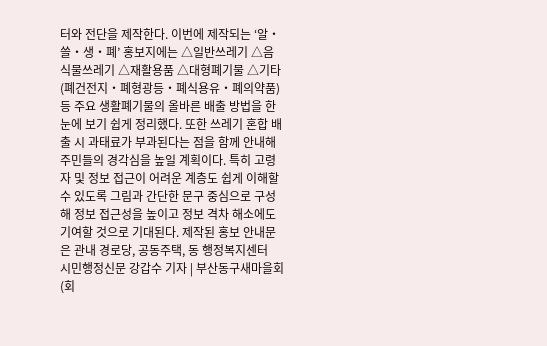터와 전단을 제작한다. 이번에 제작되는 ‘알‧쓸‧생‧폐’ 홍보지에는 △일반쓰레기 △음식물쓰레기 △재활용품 △대형폐기물 △기타(폐건전지‧폐형광등‧폐식용유‧폐의약품) 등 주요 생활폐기물의 올바른 배출 방법을 한눈에 보기 쉽게 정리했다. 또한 쓰레기 혼합 배출 시 과태료가 부과된다는 점을 함께 안내해 주민들의 경각심을 높일 계획이다. 특히 고령자 및 정보 접근이 어려운 계층도 쉽게 이해할 수 있도록 그림과 간단한 문구 중심으로 구성해 정보 접근성을 높이고 정보 격차 해소에도 기여할 것으로 기대된다. 제작된 홍보 안내문은 관내 경로당, 공동주택, 동 행정복지센터
시민행정신문 강갑수 기자 | 부산동구새마을회(회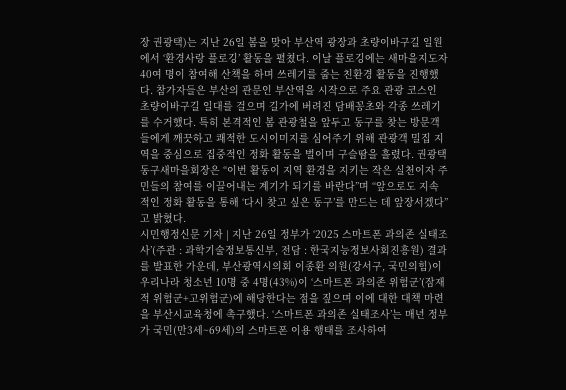장 권광택)는 지난 26일 봄을 맞아 부산역 광장과 초량이바구길 일원에서 ‘환경사랑 플로깅’ 활동을 펼쳤다. 이날 플로깅에는 새마을지도자 40여 명이 참여해 산책을 하며 쓰레기를 줍는 친환경 활동을 진행했다. 참가자들은 부산의 관문인 부산역을 시작으로 주요 관광 코스인 초량이바구길 일대를 걸으며 길가에 버려진 담배꽁초와 각종 쓰레기를 수거했다. 특히 본격적인 봄 관광철을 앞두고 동구를 찾는 방문객들에게 깨끗하고 쾌적한 도시이미지를 심어주기 위해 관광객 밀집 지역을 중심으로 집중적인 정화 활동을 벌이며 구슬땀을 흘렸다. 권광택 동구새마을회장은 “이번 활동이 지역 환경을 지키는 작은 실천이자 주민들의 참여를 이끌어내는 계기가 되기를 바란다”며 “앞으로도 지속적인 정화 활동을 통해 ‘다시 찾고 싶은 동구’를 만드는 데 앞장서겠다”고 밝혔다.
시민행정신문 기자 | 지난 26일 정부가 ‘2025 스마트폰 과의존 실태조사’(주관 : 과학기술정보통신부, 전담 : 한국지능정보사회진흥원) 결과를 발표한 가운데, 부산광역시의회 이종환 의원(강서구, 국민의힘)이 우리나라 청소년 10명 중 4명(43%)이 ‘스마트폰 과의존 위험군’(잠재적 위험군+고위험군)에 해당한다는 점을 짚으며 이에 대한 대책 마련을 부산시교육청에 촉구했다. ‘스마트폰 과의존 실태조사’는 매년 정부가 국민(만3세~69세)의 스마트폰 이용 행태를 조사하여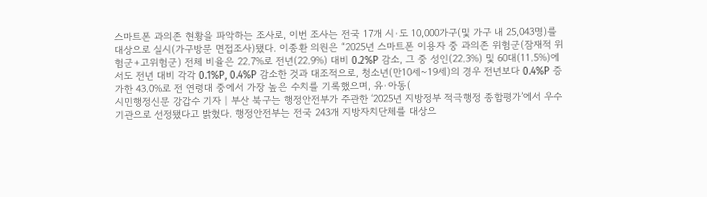스마트폰 과의존 현황을 파악하는 조사로, 이번 조사는 전국 17개 시·도 10,000가구(및 가구 내 25,043명)를 대상으로 실시(가구방문 면접조사)됐다. 이종환 의원은 “2025년 스마트폰 이용자 중 과의존 위험군(잠재적 위험군+고위험군) 전체 비율은 22.7%로 전년(22.9%) 대비 0.2%P 감소, 그 중 성인(22.3%) 및 60대(11.5%)에서도 전년 대비 각각 0.1%P, 0.4%P 감소한 것과 대조적으로, 청소년(만10세~19세)의 경우 전년보다 0.4%P 증가한 43.0%로 전 연령대 중에서 가장 높은 수치를 기록했으며, 유·아동(
시민행정신문 강갑수 기자 | 부산 북구는 행정안전부가 주관한 ‘2025년 지방정부 적극행정 종합평가’에서 우수기관으로 선정됐다고 밝혔다. 행정안전부는 전국 243개 지방자치단체를 대상으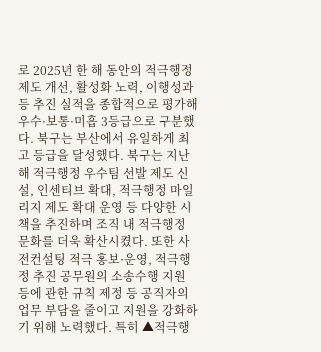로 2025년 한 해 동안의 적극행정 제도 개선, 활성화 노력, 이행성과 등 추진 실적을 종합적으로 평가해 우수·보통·미흡 3등급으로 구분했다. 북구는 부산에서 유일하게 최고 등급을 달성했다. 북구는 지난해 적극행정 우수팀 선발 제도 신설, 인센티브 확대, 적극행정 마일리지 제도 확대 운영 등 다양한 시책을 추진하며 조직 내 적극행정 문화를 더욱 확산시켰다. 또한 사전컨설팅 적극 홍보·운영, 적극행정 추진 공무원의 소송수행 지원 등에 관한 규칙 제정 등 공직자의 업무 부담을 줄이고 지원을 강화하기 위해 노력했다. 특히 ▲적극행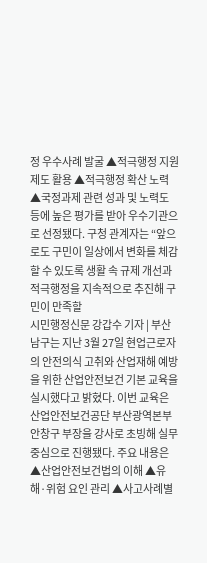정 우수사례 발굴 ▲적극행정 지원제도 활용 ▲적극행정 확산 노력 ▲국정과제 관련 성과 및 노력도 등에 높은 평가를 받아 우수기관으로 선정됐다. 구청 관계자는 “앞으로도 구민이 일상에서 변화를 체감할 수 있도록 생활 속 규제 개선과 적극행정을 지속적으로 추진해 구민이 만족할
시민행정신문 강갑수 기자 | 부산 남구는 지난 3월 27일 현업근로자의 안전의식 고취와 산업재해 예방을 위한 산업안전보건 기본 교육을 실시했다고 밝혔다. 이번 교육은 산업안전보건공단 부산광역본부 안창구 부장을 강사로 초빙해 실무 중심으로 진행됐다. 주요 내용은 ▲산업안전보건법의 이해 ▲유해·위험 요인 관리 ▲사고사례별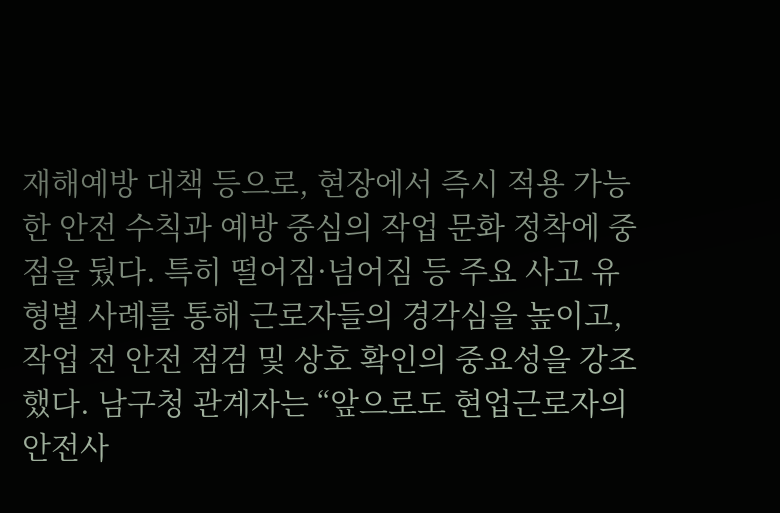재해예방 대책 등으로, 현장에서 즉시 적용 가능한 안전 수칙과 예방 중심의 작업 문화 정착에 중점을 뒀다. 특히 떨어짐·넘어짐 등 주요 사고 유형별 사례를 통해 근로자들의 경각심을 높이고, 작업 전 안전 점검 및 상호 확인의 중요성을 강조했다. 남구청 관계자는 “앞으로도 현업근로자의 안전사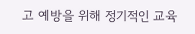고 예방을 위해 정기적인 교육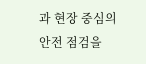과 현장 중심의 안전 점검을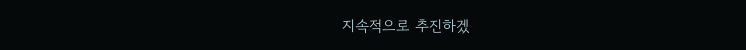지속적으로 추진하겠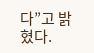다”고 밝혔다.